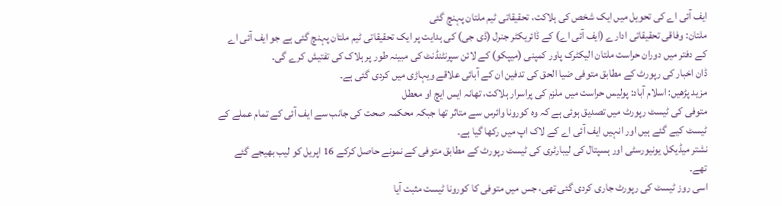ایف آئی اے کی تحویل میں ایک شخص کی ہلاکت، تحقیقاتی ٹیم ملتان پہنچ گئی
ملتان: وفاقی تحقیقاتی ادارے (ایف آئی اے) کے ڈائریکٹر جنرل (ڈی جی) کی ہدایت پر ایک تحقیقاتی ٹیم ملتان پہنچ گئی ہے جو ایف آئی اے کے دفتر میں دوران حراست ملتان الیکٹرک پاور کمپنی (میپکو) کے لائن سپرنٹنڈنٹ کی مبینہ طور پر ہلاک کی تفتیش کرے گی۔
ڈان اخبار کی رپورٹ کے مطابق متوفی ضیا الحق کی تدفین ان کے آبائی علاقے ویہاڑی میں کردی گئی ہے۔
مزید پڑھیں: اسلام آباد: پولیس حراست میں ملزم کی پراسرار ہلاکت، تھانہ ایس ایچ او معطل
متوفی کی ٹیسٹ رپورٹ میں تصدیق ہوئی ہے کہ وہ کورونا وائرس سے متاثر تھا جبکہ محکمہ صحت کی جانب سے ایف آئی کے تمام عملے کے ٹیسٹ کیے گئے ہیں اور انہیں ایف آئی اے کے لاک اپ میں رکھا گیا ہے۔
نشتر میڈیکل یونیورسٹی اور ہسپتال کی لیبارٹری کی ٹیسٹ رپورٹ کے مطابق متوفی کے نمونے حاصل کرکے 16 اپریل کو لیب بھیجے گئے تھے۔
اسی روز ٹیسٹ کی رپورٹ جاری کردی گئی تھی، جس میں متوفی کا کورونا ٹیست مثبت آیا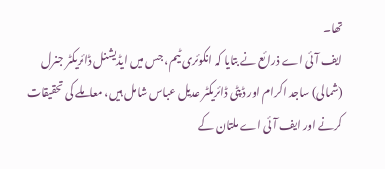تھا۔
ایف آئی اے ذرائع نے بتایا کہ انکوئری ٹیم، جس میں ایڈیشنل ڈائریکٹر جنرل (شمالی) ساجد اکرام اور ڈپٹی ڈائریکٹر عدیل عباس شامل ہیں، معاملے کی تحقیقات کرنے اور ایف آئی اے ملتان کے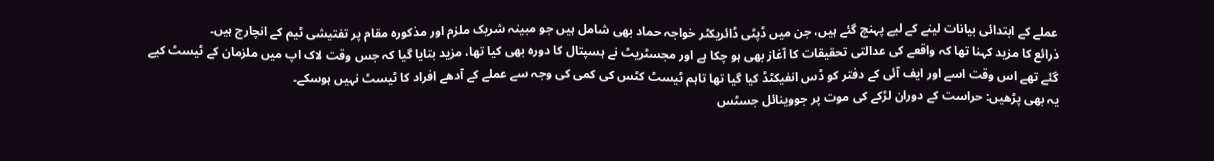عملے کے ابتدائی بیانات لینے کے لیے پہنچ گئے ہیں، جن میں ڈپٹی ڈائریکٹر خواجہ حماد بھی شامل ہیں جو مبینہ شریک ملزم اور مذکورہ مقام پر تفتیشی ٹیم کے انچارج ہیں۔
ذرائع کا مزید کہنا تھا کہ واقعے کی عدالتی تحقیقات کا آغاز بھی ہو چکا ہے اور مجسٹریٹ نے ہسپتال کا دورہ بھی کیا تھا، مزید بتایا گیا کہ جس وقت لاک اپ میں ملزمان کے ٹیسٹ کیے گئے تھے اس وقت اسے اور ایف آئی کے دفتر کو ڈس انفیکٹڈ کیا گیا تھا تاہم ٹیسٹ کٹس کی کمی کی وجہ سے عملے کے آدھے افراد کا ٹیسٹ نہیں ہوسکے۔
یہ بھی پڑھیں: حراست کے دوران لڑکے کی موت پر جووینائل جسٹس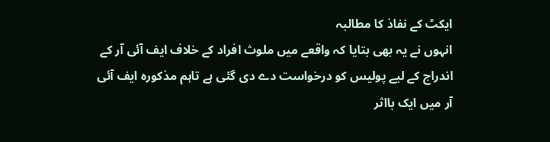ایکٹ کے نفاذ کا مطالبہ
انہوں نے یہ بھی بتایا کہ واقعے میں ملوث افراد کے خلاف ایف آئی آر کے اندراج کے لیے پولیس کو درخواست دے دی گئی ہے تاہم مذکورہ ایف آئی آر میں ایک بااثر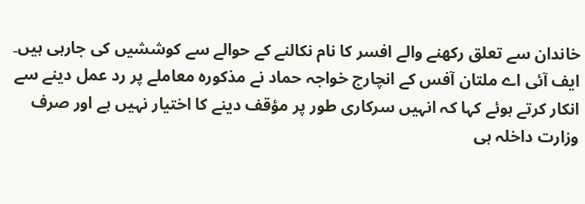خاندان سے تعلق رکھنے والے افسر کا نام نکالنے کے حوالے سے کوششیں کی جارہی ہیں۔
ایف آئی اے ملتان آفس کے انچارج خواجہ حماد نے مذکورہ معاملے پر رد عمل دینے سے انکار کرتے ہوئے کہا کہ انہیں سرکاری طور پر مؤقف دینے کا اختیار نہیں ہے اور صرف وزارت داخلہ ہی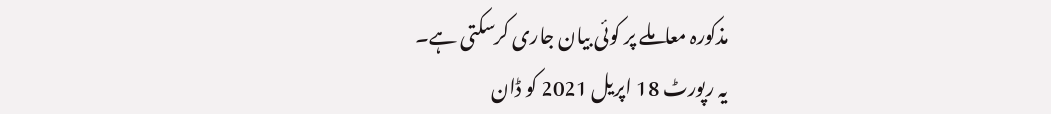مذکورہ معاملے پر کوئی بیان جاری کرسکتی ہے۔
یہ رپورٹ 18 اپریل 2021 کو ڈان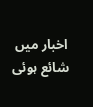اخبار میں شائع ہوئی